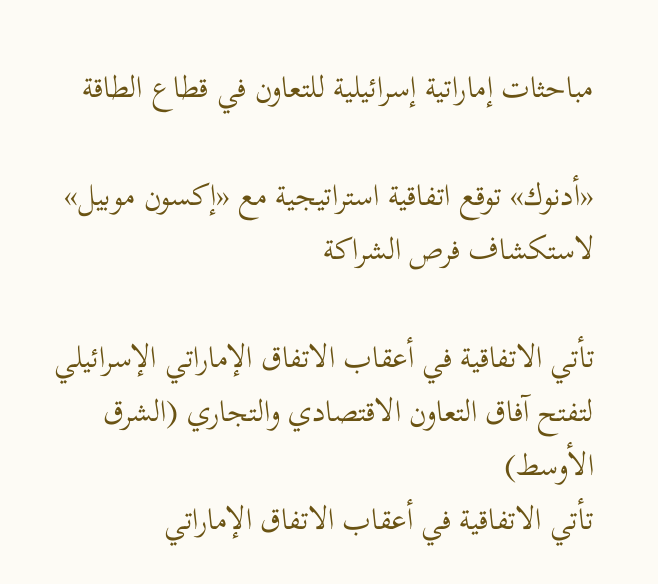مباحثات إماراتية إسرائيلية للتعاون في قطاع الطاقة

«أدنوك» توقع اتفاقية استراتيجية مع «إكسون موبيل» لاستكشاف فرص الشراكة

تأتي الاتفاقية في أعقاب الاتفاق الإماراتي الإسرائيلي لتفتح آفاق التعاون الاقتصادي والتجاري (الشرق الأوسط)
تأتي الاتفاقية في أعقاب الاتفاق الإماراتي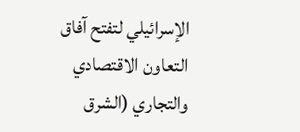الإسرائيلي لتفتح آفاق التعاون الاقتصادي والتجاري (الشرق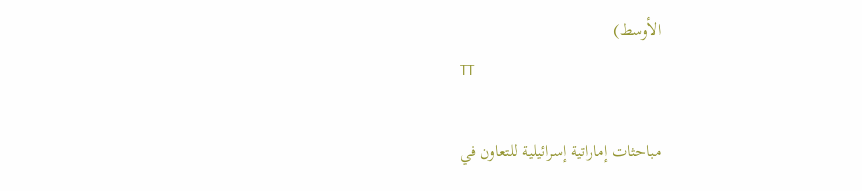الأوسط)
TT

مباحثات إماراتية إسرائيلية للتعاون في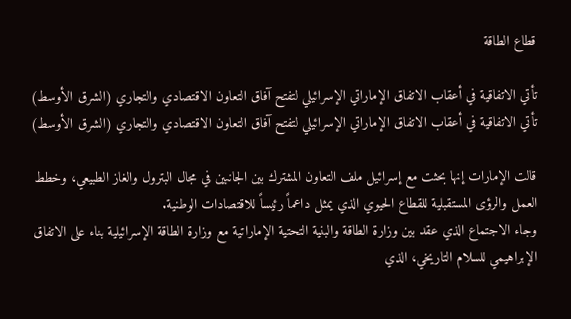قطاع الطاقة

تأتي الاتفاقية في أعقاب الاتفاق الإماراتي الإسرائيلي لتفتح آفاق التعاون الاقتصادي والتجاري (الشرق الأوسط)
تأتي الاتفاقية في أعقاب الاتفاق الإماراتي الإسرائيلي لتفتح آفاق التعاون الاقتصادي والتجاري (الشرق الأوسط)

قالت الإمارات إنها بحثت مع إسرائيل ملف التعاون المشترك بين الجانبين في مجال البترول والغاز الطبيعي، وخطط العمل والرؤى المستقبلية للقطاع الحيوي الذي يمثل داعماً رئيساً للاقتصادات الوطنية.
وجاء الاجتماع الذي عقد بين وزارة الطاقة والبنية التحتية الإماراتية مع وزارة الطاقة الإسرائيلية بناء على الاتفاق الإبراهيمي للسلام التاريخي، الذي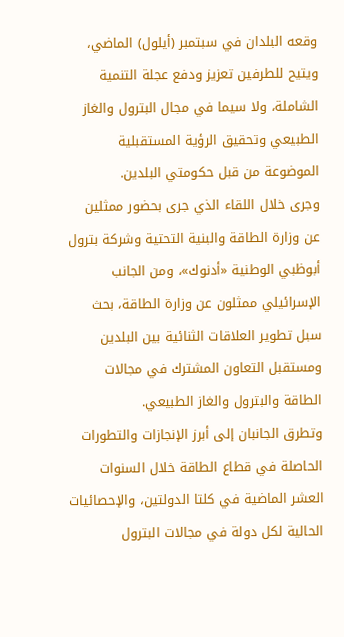وقعه البلدان في سبتمبر (أيلول) الماضي، ويتيح للطرفين تعزيز ودفع عجلة التنمية الشاملة، ولا سيما في مجال البترول والغاز الطبيعي وتحقيق الرؤية المستقبلية الموضوعة من قبل حكومتي البلدين.
وجرى خلال اللقاء الذي جرى بحضور ممثلين عن وزارة الطاقة والبنية التحتية وشركة بترول أبوظبي الوطنية «أدنوك»، ومن الجانب الإسرائيلي ممثلون عن وزارة الطاقة، بحث سبل تطوير العلاقات الثنائية بين البلدين ومستقبل التعاون المشترك في مجالات الطاقة والبترول والغاز الطبيعي.
وتطرق الجانبان إلى أبرز الإنجازات والتطورات الحاصلة في قطاع الطاقة خلال السنوات العشر الماضية في كلتا الدولتين، والإحصائيات الحالية لكل دولة في مجالات البترول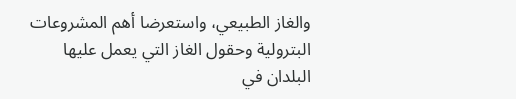والغاز الطبيعي، واستعرضا أهم المشروعات البترولية وحقول الغاز التي يعمل عليها البلدان في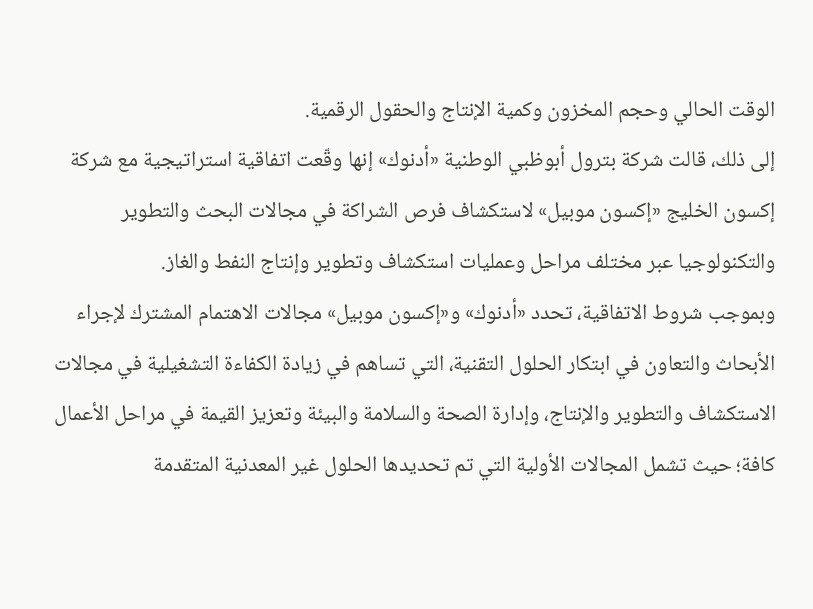الوقت الحالي وحجم المخزون وكمية الإنتاج والحقول الرقمية.
إلى ذلك، قالت شركة بترول أبوظبي الوطنية «أدنوك» إنها وقّعت اتفاقية استراتيجية مع شركة إكسون الخليج «إكسون موبيل» لاستكشاف فرص الشراكة في مجالات البحث والتطوير والتكنولوجيا عبر مختلف مراحل وعمليات استكشاف وتطوير وإنتاج النفط والغاز.
وبموجب شروط الاتفاقية، تحدد «أدنوك» و«إكسون موبيل» مجالات الاهتمام المشترك لإجراء الأبحاث والتعاون في ابتكار الحلول التقنية، التي تساهم في زيادة الكفاءة التشغيلية في مجالات الاستكشاف والتطوير والإنتاج، وإدارة الصحة والسلامة والبيئة وتعزيز القيمة في مراحل الأعمال كافة؛ حيث تشمل المجالات الأولية التي تم تحديدها الحلول غير المعدنية المتقدمة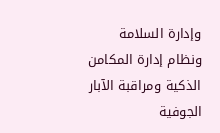وإدارة السلامة ونظام إدارة المكامن الذكية ومراقبة الآبار الجوفية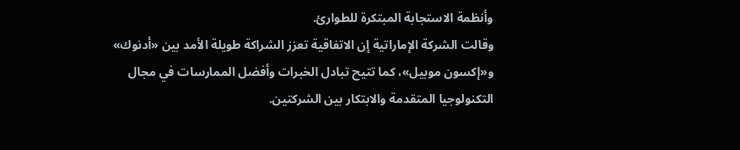وأنظمة الاستجابة المبتكرة للطوارئ.
وقالت الشركة الإماراتية إن الاتفاقية تعزز الشراكة طويلة الأمد بين «أدنوك» و«إكسون موبيل»، كما تتيح تبادل الخبرات وأفضل الممارسات في مجال التكنولوجيا المتقدمة والابتكار بين الشركتين.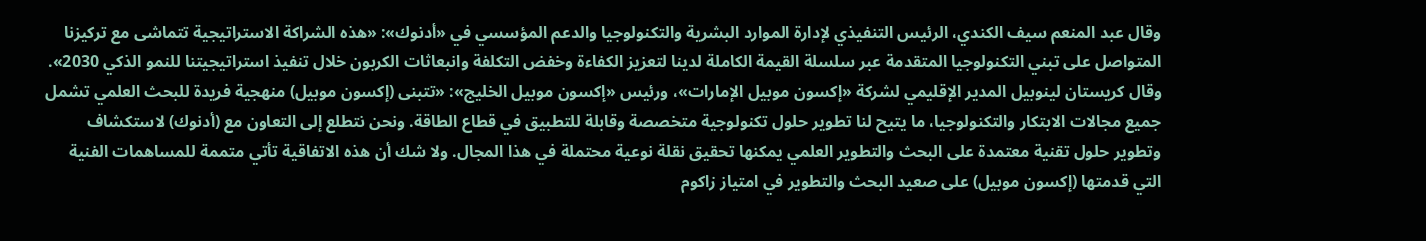وقال عبد المنعم سيف الكندي، الرئيس التنفيذي لإدارة الموارد البشرية والتكنولوجيا والدعم المؤسسي في «أدنوك»: «هذه الشراكة الاستراتيجية تتماشى مع تركيزنا المتواصل على تبني التكنولوجيا المتقدمة عبر سلسلة القيمة الكاملة لدينا لتعزيز الكفاءة وخفض التكلفة وانبعاثات الكربون خلال تنفيذ استراتيجيتنا للنمو الذكي 2030».
وقال كريستان لينوبيل المدير الإقليمي لشركة «إكسون موبيل الإمارات»، ورئيس «إكسون موبيل الخليج»: «تتبنى (إكسون موبيل) منهجية فريدة للبحث العلمي تشمل جميع مجالات الابتكار والتكنولوجيا، ما يتيح لنا تطوير حلول تكنولوجية متخصصة وقابلة للتطبيق في قطاع الطاقة. ونحن نتطلع إلى التعاون مع (أدنوك) لاستكشاف وتطوير حلول تقنية معتمدة على البحث والتطوير العلمي يمكنها تحقيق نقلة نوعية محتملة في هذا المجال. ولا شك أن هذه الاتفاقية تأتي متممة للمساهمات الفنية التي قدمتها (إكسون موبيل) على صعيد البحث والتطوير في امتياز زاكوم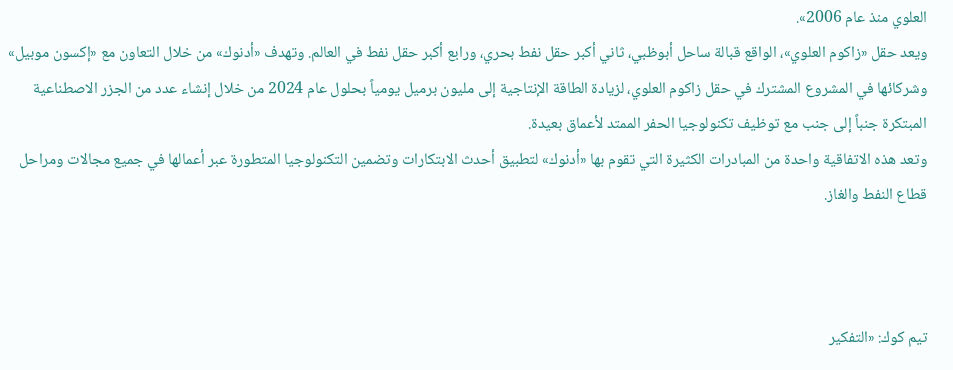العلوي منذ عام 2006».
ويعد حقل «زاكوم العلوي»، الواقع قبالة ساحل أبوظبي، ثاني أكبر حقل نفط بحري، ورابع أكبر حقل نفط في العالم. وتهدف «أدنوك» من خلال التعاون مع «إكسون موبيل» وشركائها في المشروع المشترك في حقل زاكوم العلوي، لزيادة الطاقة الإنتاجية إلى مليون برميل يومياً بحلول عام 2024 من خلال إنشاء عدد من الجزر الاصطناعية المبتكرة جنباً إلى جنب مع توظيف تكنولوجيا الحفر الممتد لأعماق بعيدة.
وتعد هذه الاتفاقية واحدة من المبادرات الكثيرة التي تقوم بها «أدنوك» لتطبيق أحدث الابتكارات وتضمين التكنولوجيا المتطورة عبر أعمالها في جميع مجالات ومراحل قطاع النفط والغاز.



تيم كوك: «التفكير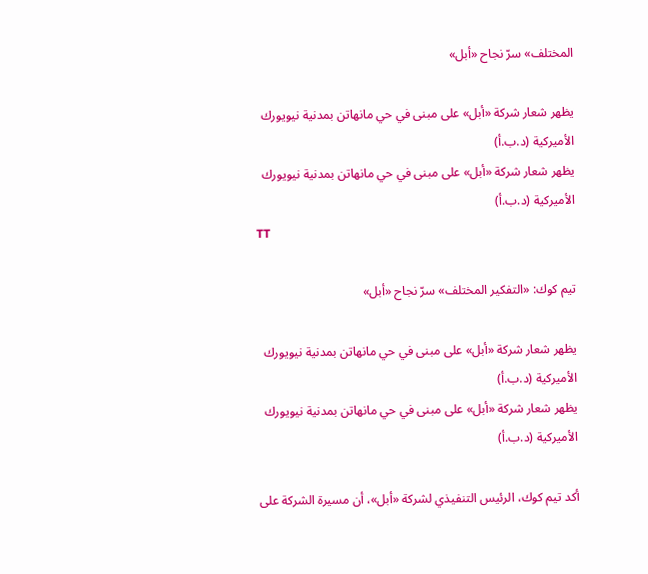المختلف» سرّ نجاح «أبل»

يظهر شعار شركة «أبل» على مبنى في حي مانهاتن بمدنية نيويورك الأميركية (د.ب.أ)
يظهر شعار شركة «أبل» على مبنى في حي مانهاتن بمدنية نيويورك الأميركية (د.ب.أ)
TT

تيم كوك: «التفكير المختلف» سرّ نجاح «أبل»

يظهر شعار شركة «أبل» على مبنى في حي مانهاتن بمدنية نيويورك الأميركية (د.ب.أ)
يظهر شعار شركة «أبل» على مبنى في حي مانهاتن بمدنية نيويورك الأميركية (د.ب.أ)

أكد تيم كوك، الرئيس التنفيذي لشركة «أبل»، أن مسيرة الشركة على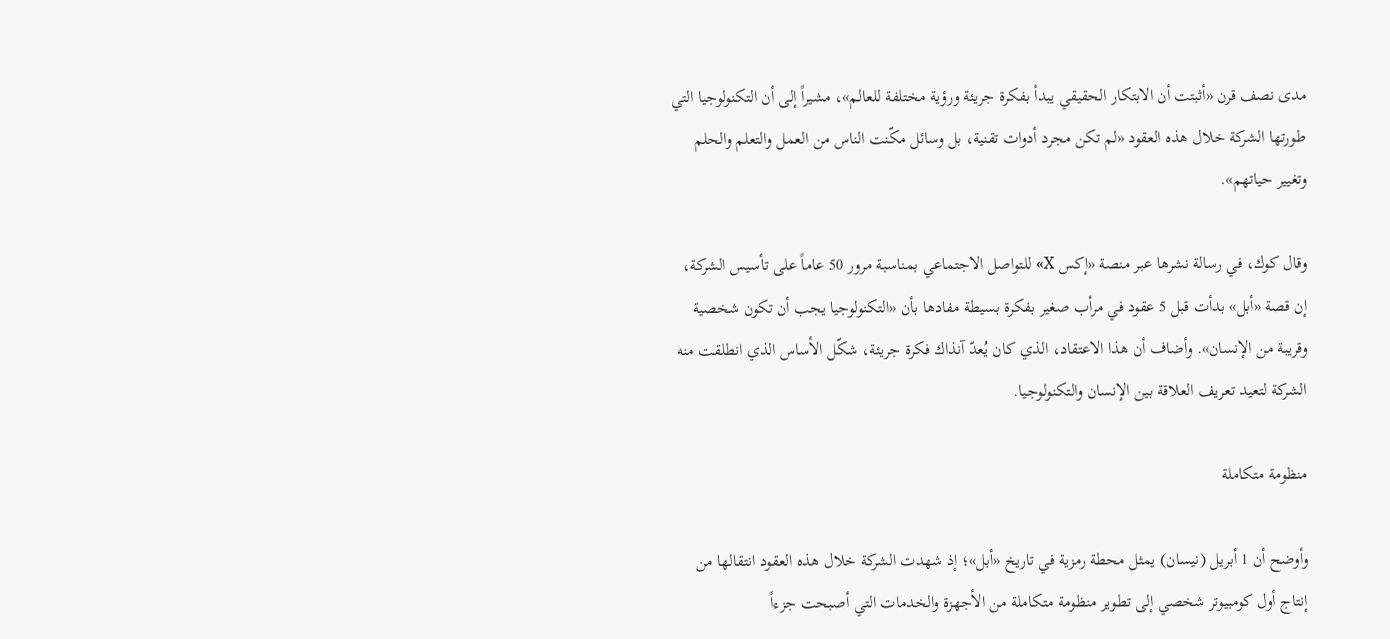مدى نصف قرن «أثبتت أن الابتكار الحقيقي يبدأ بفكرة جريئة ورؤية مختلفة للعالم»، مشيراً إلى أن التكنولوجيا التي طورتها الشركة خلال هذه العقود «لم تكن مجرد أدوات تقنية، بل وسائل مكّنت الناس من العمل والتعلم والحلم وتغيير حياتهم».

وقال كوك، في رسالة نشرها عبر منصة «إكس X» للتواصل الاجتماعي بمناسبة مرور 50 عاماً على تأسيس الشركة، إن قصة «أبل» بدأت قبل 5 عقود في مرأب صغير بفكرة بسيطة مفادها بأن «التكنولوجيا يجب أن تكون شخصية وقريبة من الإنسان». وأضاف أن هذا الاعتقاد، الذي كان يُعدّ آنذاك فكرة جريئة، شكّل الأساس الذي انطلقت منه الشركة لتعيد تعريف العلاقة بين الإنسان والتكنولوجيا.

منظومة متكاملة

وأوضح أن 1 أبريل (نيسان) يمثل محطة رمزية في تاريخ «أبل»؛ إذ شهدت الشركة خلال هذه العقود انتقالها من إنتاج أول كومبيوتر شخصي إلى تطوير منظومة متكاملة من الأجهزة والخدمات التي أصبحت جزءاً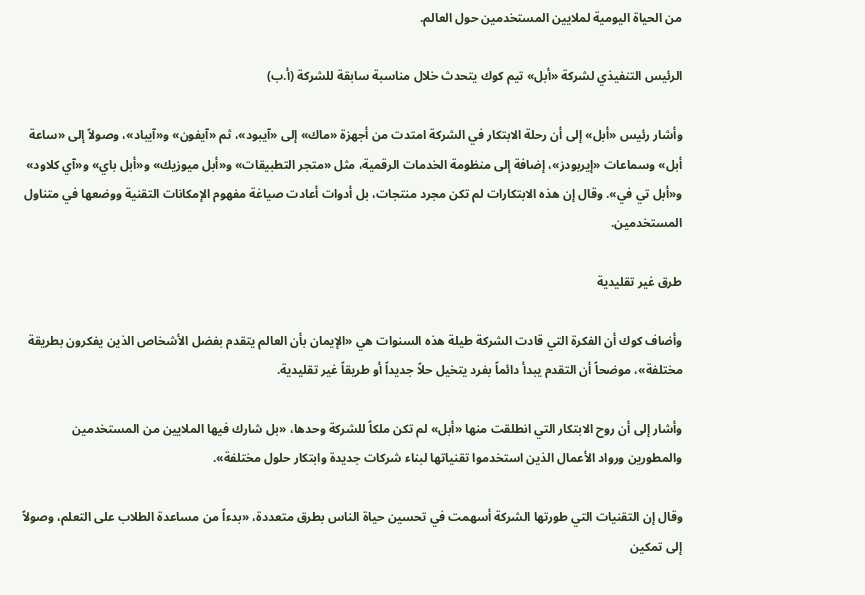من الحياة اليومية لملايين المستخدمين حول العالم.

الرئيس التنفيذي لشركة «أبل» تيم كوك يتحدث خلال مناسبة سابقة للشركة (أ.ب)

وأشار رئيس «أبل» إلى أن رحلة الابتكار في الشركة امتدت من أجهزة «ماك» إلى «آيبود»، ثم «آيفون» و«آيباد»، وصولاً إلى «ساعة أبل» وسماعات «إيربودز»، إضافة إلى منظومة الخدمات الرقمية، مثل «متجر التطبيقات» و«أبل ميوزيك» و«أبل باي» و«آي كلاود» و«أبل تي في». وقال إن هذه الابتكارات لم تكن مجرد منتجات، بل أدوات أعادت صياغة مفهوم الإمكانات التقنية ووضعها في متناول المستخدمين.

طرق غير تقليدية

وأضاف كوك أن الفكرة التي قادت الشركة طيلة هذه السنوات هي «الإيمان بأن العالم يتقدم بفضل الأشخاص الذين يفكرون بطريقة مختلفة»، موضحاً أن التقدم يبدأ دائماً بفرد يتخيل حلاً جديداً أو طريقاً غير تقليدية.

وأشار إلى أن روح الابتكار التي انطلقت منها «أبل» لم تكن ملكاً للشركة وحدها، «بل شارك فيها الملايين من المستخدمين والمطورين ورواد الأعمال الذين استخدموا تقنياتها لبناء شركات جديدة وابتكار حلول مختلفة».

وقال إن التقنيات التي طورتها الشركة أسهمت في تحسين حياة الناس بطرق متعددة، «بدءاً من مساعدة الطلاب على التعلم، وصولاً إلى تمكين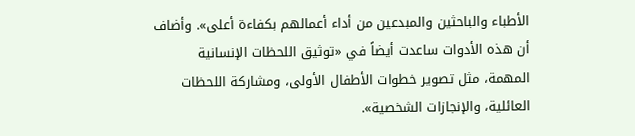الأطباء والباحثين والمبدعين من أداء أعمالهم بكفاءة أعلى». وأضاف أن هذه الأدوات ساعدت أيضاً في «توثيق اللحظات الإنسانية المهمة، مثل تصوير خطوات الأطفال الأولى، ومشاركة اللحظات العائلية، والإنجازات الشخصية».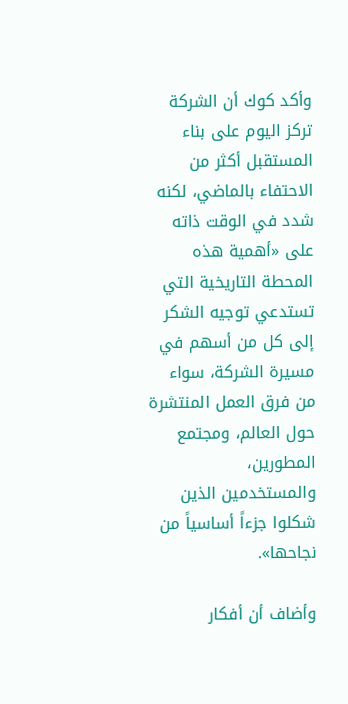وأكد كوك أن الشركة تركز اليوم على بناء المستقبل أكثر من الاحتفاء بالماضي، لكنه شدد في الوقت ذاته على «أهمية هذه المحطة التاريخية التي تستدعي توجيه الشكر إلى كل من أسهم في مسيرة الشركة، سواء من فرق العمل المنتشرة حول العالم، ومجتمع المطورين، والمستخدمين الذين شكلوا جزءاً أساسياً من نجاحها».

وأضاف أن أفكار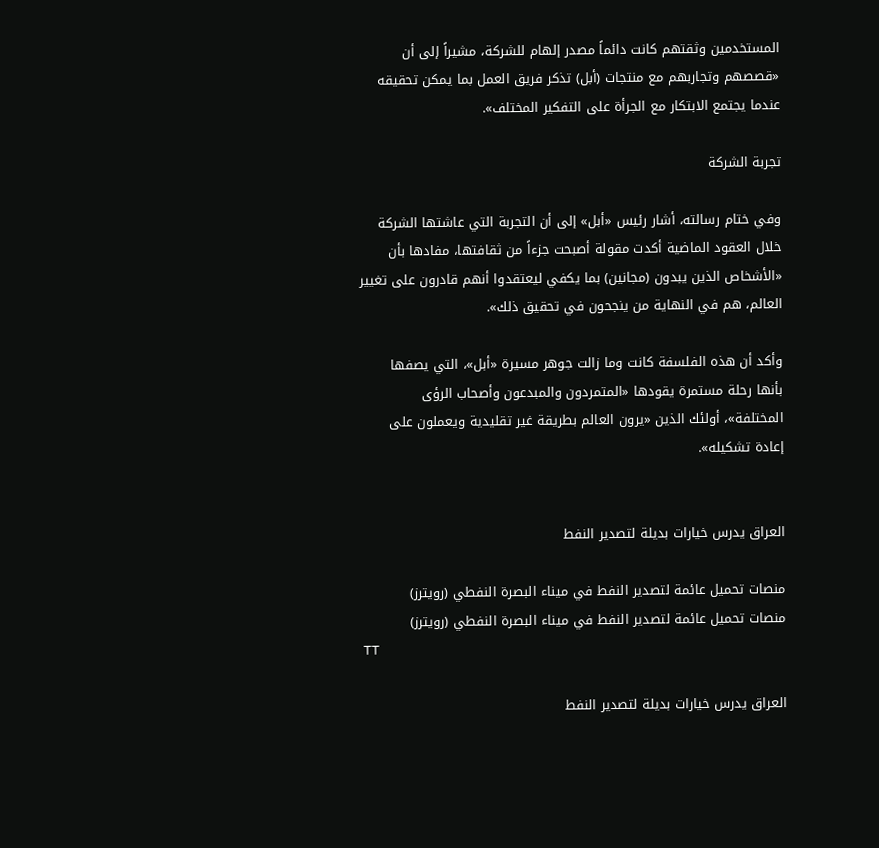المستخدمين وثقتهم كانت دائماً مصدر إلهام للشركة، مشيراً إلى أن «قصصهم وتجاربهم مع منتجات (أبل) تذكر فريق العمل بما يمكن تحقيقه عندما يجتمع الابتكار مع الجرأة على التفكير المختلف».

تجربة الشركة

وفي ختام رسالته، أشار رئيس «أبل» إلى أن التجربة التي عاشتها الشركة خلال العقود الماضية أكدت مقولة أصبحت جزءاً من ثقافتها، مفادها بأن «الأشخاص الذين يبدون (مجانين) بما يكفي ليعتقدوا أنهم قادرون على تغيير العالم، هم في النهاية من ينجحون في تحقيق ذلك».

وأكد أن هذه الفلسفة كانت وما زالت جوهر مسيرة «أبل»، التي يصفها بأنها رحلة مستمرة يقودها «المتمردون والمبدعون وأصحاب الرؤى المختلفة»، أولئك الذين «يرون العالم بطريقة غير تقليدية ويعملون على إعادة تشكيله».


العراق يدرس خيارات بديلة لتصدير النفط

منصات تحميل عائمة لتصدير النفط في ميناء البصرة النفطي (رويترز)
منصات تحميل عائمة لتصدير النفط في ميناء البصرة النفطي (رويترز)
TT

العراق يدرس خيارات بديلة لتصدير النفط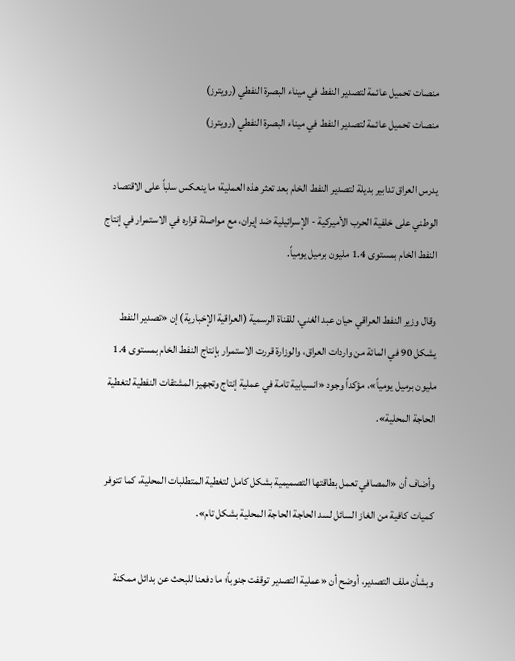منصات تحميل عائمة لتصدير النفط في ميناء البصرة النفطي (رويترز)
منصات تحميل عائمة لتصدير النفط في ميناء البصرة النفطي (رويترز)

يدرس العراق تدابير بديلة لتصدير النفط الخام بعد تعثر هذه العملية؛ ما ينعكس سلباً على الاقتصاد الوطني على خلفية الحرب الأميركية - الإسرائيلية ضد إيران، مع مواصلة قراره في الاستمرار ‌في إنتاج النفط الخام بمستوى 1.4 مليون برميل يومياً.

وقال وزير النفط العراقي حيان عبد الغني، للقناة الرسمية (العراقية الإخبارية) إن «تصدير النفط يشكل 90 في المائة من واردات العراق، والوزارة قررت الاستمرار بإنتاج النفط الخام بمستوى 1.4 مليون برميل يومياً»، مؤكداً وجود «انسيابية تامة في عملية إنتاج وتجهيز المشتقات النفطية لتغطية الحاجة المحلية».

وأضاف أن «المصافي تعمل بطاقتها التصميمية بشكل كامل لتغطية المتطلبات المحلية، كما تتوفر كميات كافية من الغاز السائل لسد الحاجة الحاجة المحلية بشكل تام».

وبشأن ملف التصدير، أوضح أن «عملية التصدير توقفت جنوباً؛ ما دفعنا للبحث عن بدائل ممكنة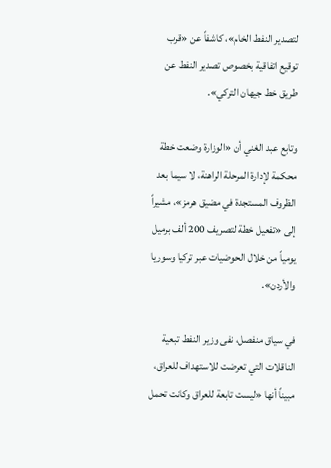لتصدير النفط الخام»، كاشفاً عن «قرب توقيع اتفاقية بخصوص تصدير النفط عن طريق خط جيهان التركي».

وتابع عبد الغني أن «الوزارة وضعت خطة محكمة لإدارة المرحلة الراهنة، لا سيما بعد الظروف المستجدة في مضيق هرمز»، مشيراً إلى «تفعيل خطة لتصريف 200 ألف برميل يومياً من خلال الحوضيات عبر تركيا وسوريا والأردن».

في سياق منفصل، نفى وزير النفط تبعية الناقلات التي تعرضت للاستهداف للعراق، مبيناً أنها «ليست تابعة للعراق وكانت تحمل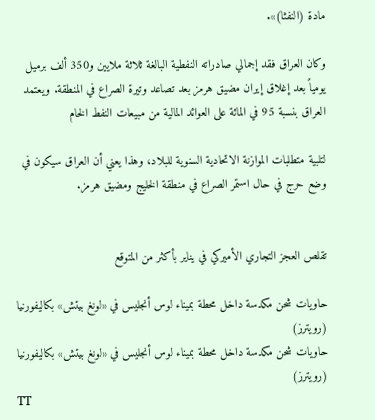مادة (النفثا)».

وكان العراق فقد إجمالي صادراته النفطية البالغة ثلاثة ملايين و350 ألف برميل يومياً بعد إغلاق إيران مضيق هرمز بعد تصاعد وتيرة الصراع في المنطقة. ويعتمد العراق بنسبة 95 في المائة على العوائد المالية من مبيعات النفط الخام

لتلبية متطلبات الموازنة الاتحادية السنوية للبلاد، وهذا يعني أن العراق سيكون في وضع حرج في حال استمر الصراع في منطقة الخليج ومضيق هرمز.


تقلص العجز التجاري الأميركي في يناير بأكثر من المتوقع

حاويات شحن مكدسة داخل محطة بميناء لوس أنجليس في «لونغ بيتش» بكاليفورنيا (رويترز)
حاويات شحن مكدسة داخل محطة بميناء لوس أنجليس في «لونغ بيتش» بكاليفورنيا (رويترز)
TT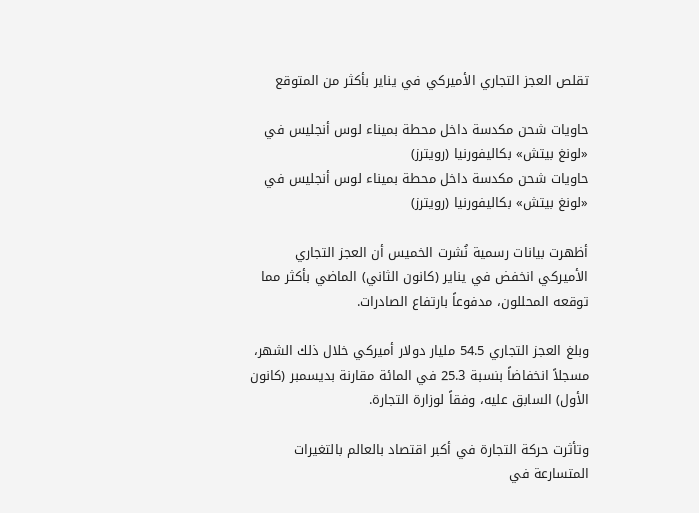تقلص العجز التجاري الأميركي في يناير بأكثر من المتوقع

حاويات شحن مكدسة داخل محطة بميناء لوس أنجليس في «لونغ بيتش» بكاليفورنيا (رويترز)
حاويات شحن مكدسة داخل محطة بميناء لوس أنجليس في «لونغ بيتش» بكاليفورنيا (رويترز)

أظهرت بيانات رسمية نُشرت الخميس أن العجز التجاري الأميركي انخفض في يناير (كانون الثاني) الماضي بأكثر مما توقعه المحللون، مدفوعاً بارتفاع الصادرات.

وبلغ العجز التجاري 54.5 مليار دولار أميركي خلال ذلك الشهر، مسجلاً انخفاضاً بنسبة 25.3 في المائة مقارنة بديسمبر (كانون الأول) السابق عليه، وفقاً لوزارة التجارة.

وتأثرت حركة التجارة في أكبر اقتصاد بالعالم بالتغيرات المتسارعة في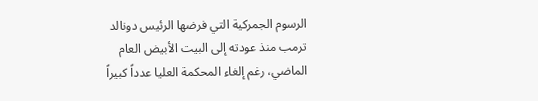الرسوم الجمركية التي فرضها الرئيس دونالد ترمب منذ عودته إلى البيت الأبيض العام الماضي، رغم إلغاء المحكمة العليا عدداً كبيراً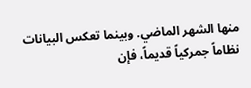منها الشهر الماضي. وبينما تعكس البيانات نظاماً جمركياً قديماً، فإن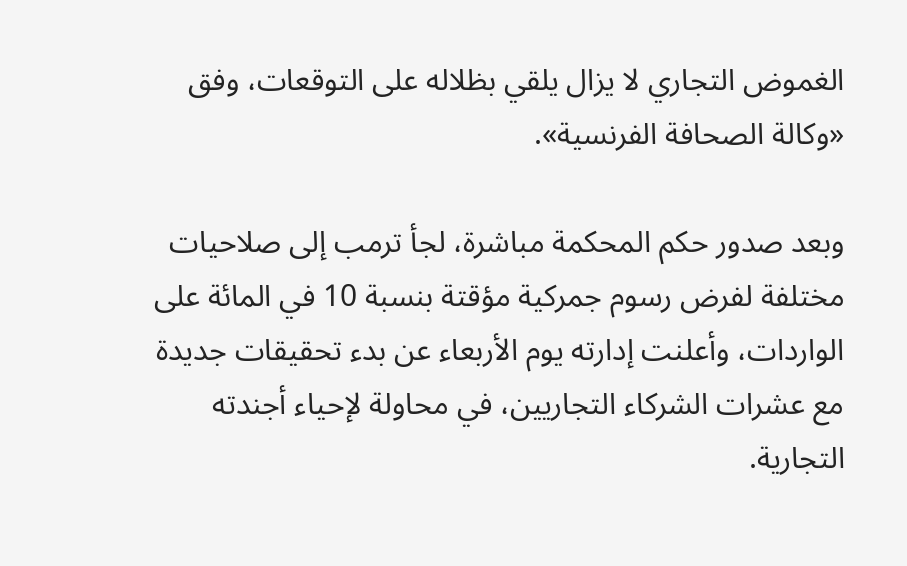الغموض التجاري لا يزال يلقي بظلاله على التوقعات، وفق «وكالة الصحافة الفرنسية».

وبعد صدور حكم المحكمة مباشرة، لجأ ترمب إلى صلاحيات مختلفة لفرض رسوم جمركية مؤقتة بنسبة 10 في المائة على الواردات، وأعلنت إدارته يوم الأربعاء عن بدء تحقيقات جديدة مع عشرات الشركاء التجاريين، في محاولة لإحياء أجندته التجارية.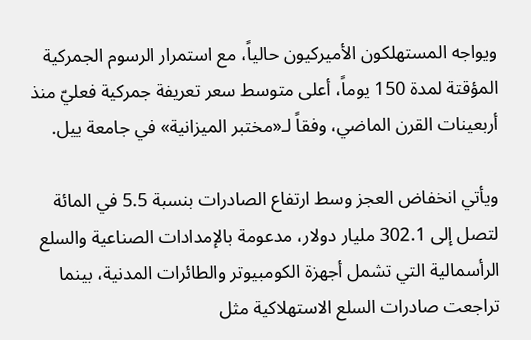ويواجه المستهلكون الأميركيون حالياً، مع استمرار الرسوم الجمركية المؤقتة لمدة 150 يوماً، أعلى متوسط سعر تعريفة جمركية فعليّ منذ أربعينات القرن الماضي، وفقاً لـ«مختبر الميزانية» في جامعة ييل.

ويأتي انخفاض العجز وسط ارتفاع الصادرات بنسبة 5.5 في المائة لتصل إلى 302.1 مليار دولار، مدعومة بالإمدادات الصناعية والسلع الرأسمالية التي تشمل أجهزة الكومبيوتر والطائرات المدنية، بينما تراجعت صادرات السلع الاستهلاكية مثل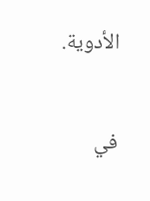الأدوية.

في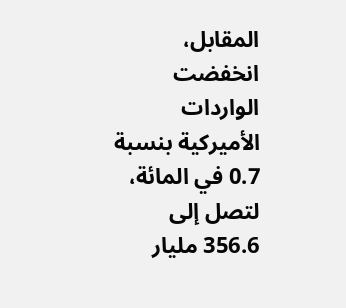المقابل، انخفضت الواردات الأميركية بنسبة 0.7 في المائة، لتصل إلى 356.6 مليار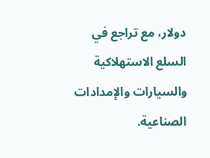دولار، مع تراجع في السلع الاستهلاكية والسيارات والإمدادات الصناعية.